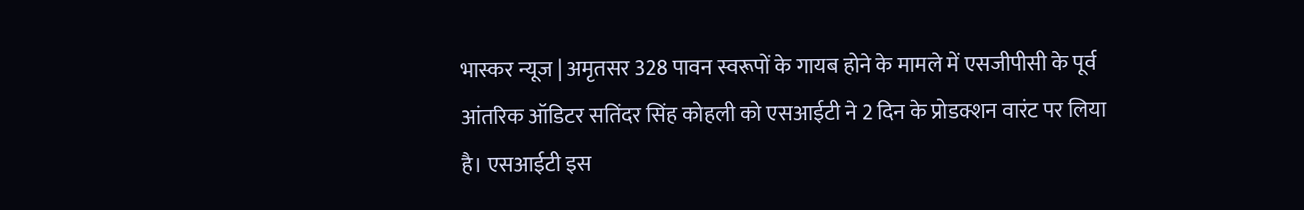भास्कर न्यूज | अमृतसर 328 पावन स्वरूपों के गायब होने के मामले में एसजीपीसी के पूर्व आंतरिक ऑडिटर सतिंदर सिंह कोहली को एसआईटी ने 2 दिन के प्रोडक्शन वारंट पर लिया है। एसआईटी इस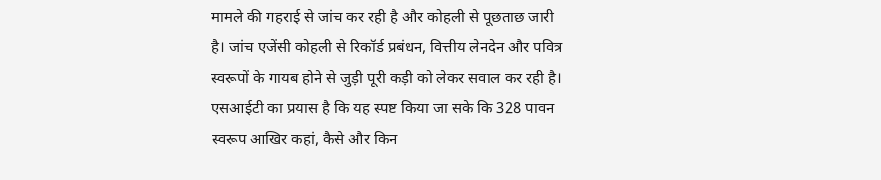मामले की गहराई से जांच कर रही है और कोहली से पूछताछ जारी है। जांच एजेंसी कोहली से रिकॉर्ड प्रबंधन, वित्तीय लेनदेन और पवित्र स्वरूपों के गायब होने से जुड़ी पूरी कड़ी को लेकर सवाल कर रही है। एसआईटी का प्रयास है कि यह स्पष्ट किया जा सके कि 328 पावन स्वरूप आखिर कहां, कैसे और किन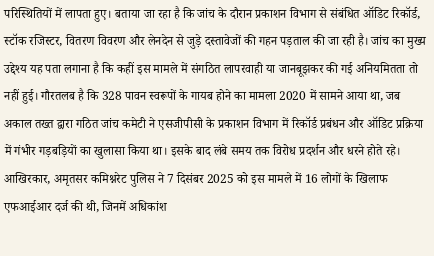परिस्थितियों में लापता हुए। बताया जा रहा है कि जांच के दौरान प्रकाशन विभाग से संबंधित ऑडिट रिकॉर्ड, स्टॉक रजिस्टर, वितरण विवरण और लेनदेन से जुड़े दस्तावेजों की गहन पड़ताल की जा रही है। जांच का मुख्य उद्देश्य यह पता लगाना है कि कहीं इस मामले में संगठित लापरवाही या जानबूझकर की गई अनियमितता तो नहीं हुई। गौरतलब है कि 328 पावन स्वरूपों के गायब होने का मामला 2020 में सामने आया था, जब अकाल तख्त द्वारा गठित जांच कमेटी ने एसजीपीसी के प्रकाशन विभाग में रिकॉर्ड प्रबंधन और ऑडिट प्रक्रिया में गंभीर गड़बड़ियों का खुलासा किया था। इसके बाद लंबे समय तक विरोध प्रदर्शन और धरने होते रहे। आखिरकार, अमृतसर कमिश्नरेट पुलिस ने 7 दिसंबर 2025 को इस मामले में 16 लोगों के खिलाफ एफआईआर दर्ज की थी, जिनमें अधिकांश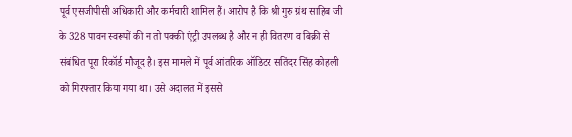पूर्व एसजीपीसी अधिकारी और कर्मचारी शामिल हैं। आरोप है कि श्री गुरु ग्रंथ साहिब जी के 328 पावन स्वरूपों की न तो पक्की एंट्री उपलब्ध है और न ही वितरण व बिक्री से संबंधित पूरा रिकॉर्ड मौजूद है। इस मामले में पूर्व आंतरिक ऑडिटर सतिंदर सिंह कोहली को गिरफ्तार किया गया था। उसे अदालत में इससे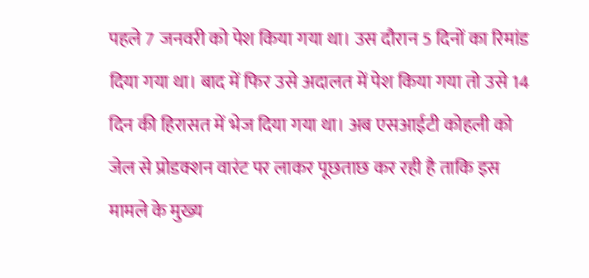पहले 7 जनवरी को पेश किया गया था। उस दौरान 5 दिनों का रिमांड दिया गया था। बाद में फिर उसे अदालत में पेश किया गया तो उसे 14 दिन की हिरासत में भेज दिया गया था। अब एसआईटी कोहली को जेल से प्रोडक्शन वारंट पर लाकर पूछताछ कर रही है ताकि इस मामले के मुख्य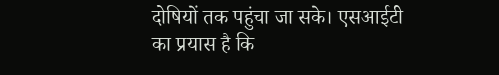दोषियों तक पहुंचा जा सके। एसआईटी का प्रयास है कि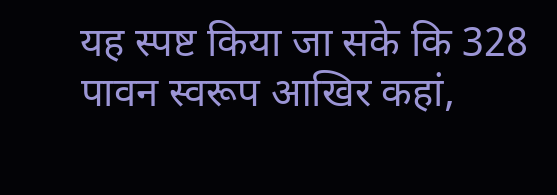यह स्पष्ट किया जा सके कि 328 पावन स्वरूप आखिर कहां,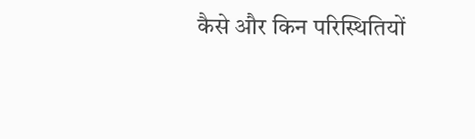कैसे और किन परिस्थितियों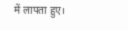में लापता हुए।